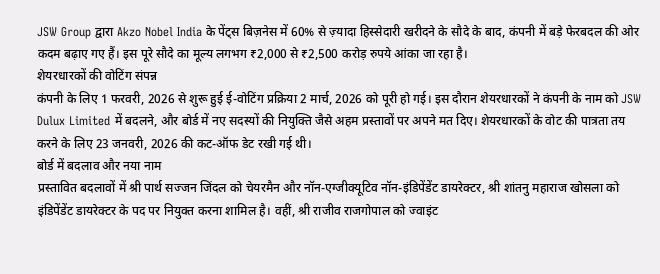JSW Group द्वारा Akzo Nobel India के पेंट्स बिज़नेस में 60% से ज़्यादा हिस्सेदारी खरीदने के सौदे के बाद, कंपनी में बड़े फेरबदल की ओर कदम बढ़ाए गए हैं। इस पूरे सौदे का मूल्य लगभग ₹2,000 से ₹2,500 करोड़ रुपये आंका जा रहा है।
शेयरधारकों की वोटिंग संपन्न
कंपनी के लिए 1 फरवरी, 2026 से शुरू हुई ई-वोटिंग प्रक्रिया 2 मार्च, 2026 को पूरी हो गई। इस दौरान शेयरधारकों ने कंपनी के नाम को JSW Dulux Limited में बदलने, और बोर्ड में नए सदस्यों की नियुक्ति जैसे अहम प्रस्तावों पर अपने मत दिए। शेयरधारकों के वोट की पात्रता तय करने के लिए 23 जनवरी, 2026 की कट-ऑफ डेट रखी गई थी।
बोर्ड में बदलाव और नया नाम
प्रस्तावित बदलावों में श्री पार्थ सज्जन जिंदल को चेयरमैन और नॉन-एग्जीक्यूटिव नॉन-इंडिपेंडेंट डायरेक्टर, श्री शांतनु महाराज खोसला को इंडिपेंडेंट डायरेक्टर के पद पर नियुक्त करना शामिल है। वहीं, श्री राजीव राजगोपाल को ज्वाइंट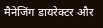मैनेजिंग डायरेक्टर और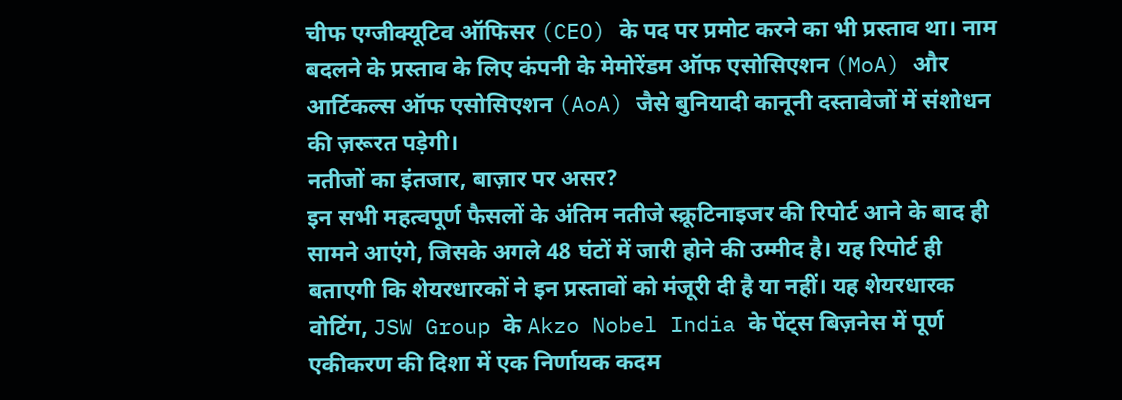चीफ एग्जीक्यूटिव ऑफिसर (CEO) के पद पर प्रमोट करने का भी प्रस्ताव था। नाम बदलने के प्रस्ताव के लिए कंपनी के मेमोरेंडम ऑफ एसोसिएशन (MoA) और आर्टिकल्स ऑफ एसोसिएशन (AoA) जैसे बुनियादी कानूनी दस्तावेजों में संशोधन की ज़रूरत पड़ेगी।
नतीजों का इंतजार, बाज़ार पर असर?
इन सभी महत्वपूर्ण फैसलों के अंतिम नतीजे स्क्रूटिनाइजर की रिपोर्ट आने के बाद ही सामने आएंगे, जिसके अगले 48 घंटों में जारी होने की उम्मीद है। यह रिपोर्ट ही बताएगी कि शेयरधारकों ने इन प्रस्तावों को मंजूरी दी है या नहीं। यह शेयरधारक वोटिंग, JSW Group के Akzo Nobel India के पेंट्स बिज़नेस में पूर्ण एकीकरण की दिशा में एक निर्णायक कदम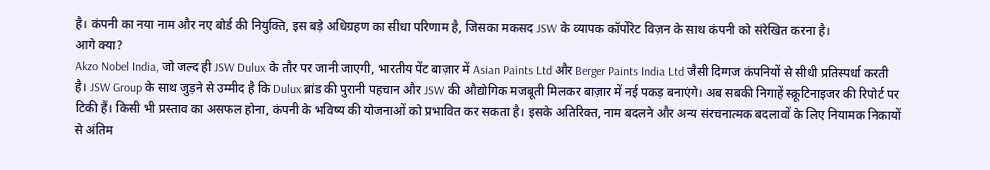है। कंपनी का नया नाम और नए बोर्ड की नियुक्ति, इस बड़े अधिग्रहण का सीधा परिणाम है, जिसका मकसद JSW के व्यापक कॉर्पोरेट विज़न के साथ कंपनी को संरेखित करना है।
आगे क्या?
Akzo Nobel India, जो जल्द ही JSW Dulux के तौर पर जानी जाएगी, भारतीय पेंट बाज़ार में Asian Paints Ltd और Berger Paints India Ltd जैसी दिग्गज कंपनियों से सीधी प्रतिस्पर्धा करती है। JSW Group के साथ जुड़ने से उम्मीद है कि Dulux ब्रांड की पुरानी पहचान और JSW की औद्योगिक मजबूती मिलकर बाज़ार में नई पकड़ बनाएंगे। अब सबकी निगाहें स्क्रूटिनाइजर की रिपोर्ट पर टिकी हैं। किसी भी प्रस्ताव का असफल होना, कंपनी के भविष्य की योजनाओं को प्रभावित कर सकता है। इसके अतिरिक्त, नाम बदलने और अन्य संरचनात्मक बदलावों के लिए नियामक निकायों से अंतिम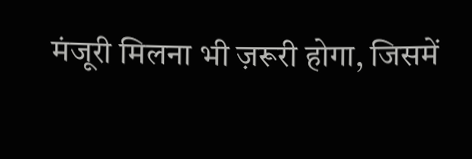मंजूरी मिलना भी ज़रूरी होगा, जिसमें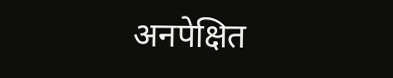अनपेक्षित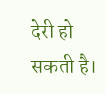देरी हो सकती है।